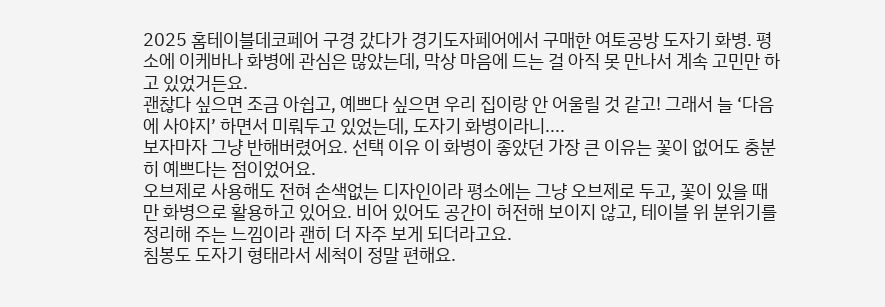2025 홈테이블데코페어 구경 갔다가 경기도자페어에서 구매한 여토공방 도자기 화병. 평소에 이케바나 화병에 관심은 많았는데, 막상 마음에 드는 걸 아직 못 만나서 계속 고민만 하고 있었거든요.
괜찮다 싶으면 조금 아쉽고, 예쁘다 싶으면 우리 집이랑 안 어울릴 것 같고! 그래서 늘 ‘다음에 사야지’ 하면서 미뤄두고 있었는데, 도자기 화병이라니....
보자마자 그냥 반해버렸어요. 선택 이유 이 화병이 좋았던 가장 큰 이유는 꽃이 없어도 충분히 예쁘다는 점이었어요.
오브제로 사용해도 전혀 손색없는 디자인이라 평소에는 그냥 오브제로 두고, 꽃이 있을 때만 화병으로 활용하고 있어요. 비어 있어도 공간이 허전해 보이지 않고, 테이블 위 분위기를 정리해 주는 느낌이라 괜히 더 자주 보게 되더라고요.
침봉도 도자기 형태라서 세척이 정말 편해요.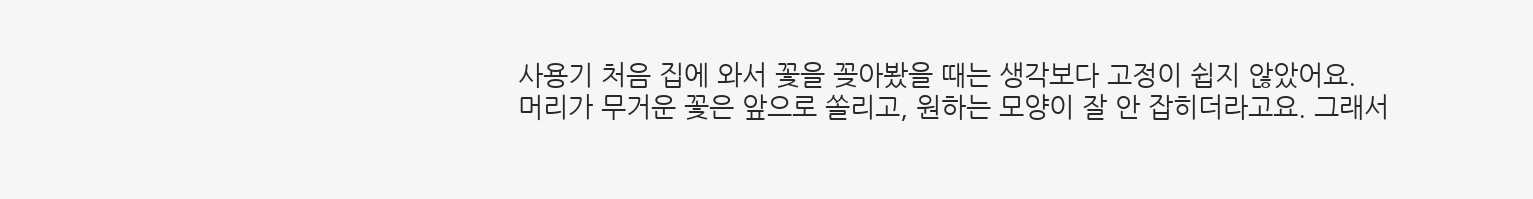사용기 처음 집에 와서 꽃을 꽂아봤을 때는 생각보다 고정이 쉽지 않았어요.
머리가 무거운 꽃은 앞으로 쏠리고, 원하는 모양이 잘 안 잡히더라고요. 그래서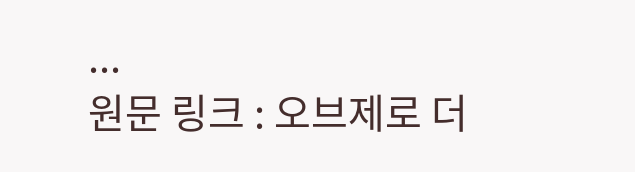...
원문 링크 : 오브제로 더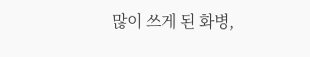많이 쓰게 된 화병,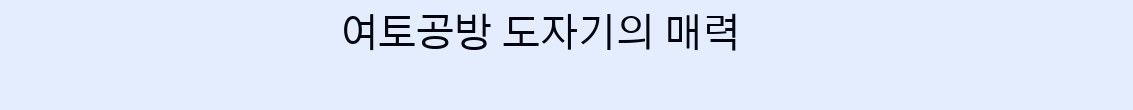여토공방 도자기의 매력